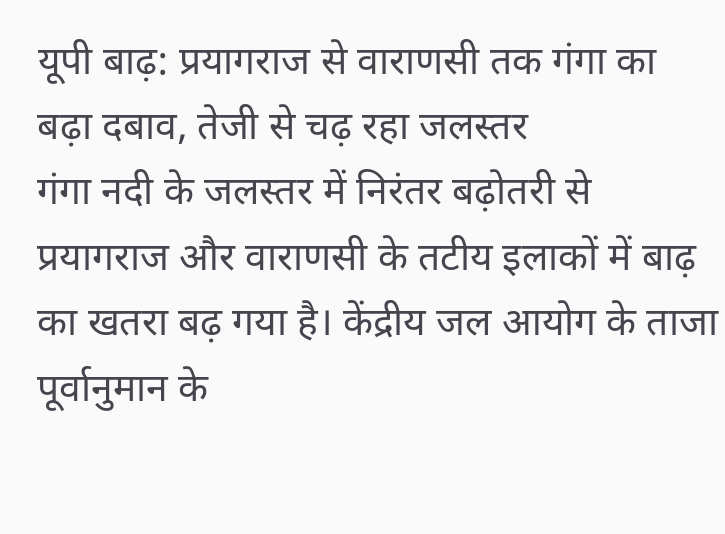यूपी बाढ़: प्रयागराज से वाराणसी तक गंगा का बढ़ा दबाव, तेजी से चढ़ रहा जलस्तर
गंगा नदी के जलस्तर में निरंतर बढ़ोतरी से प्रयागराज और वाराणसी के तटीय इलाकों में बाढ़ का खतरा बढ़ गया है। केंद्रीय जल आयोग के ताजा पूर्वानुमान के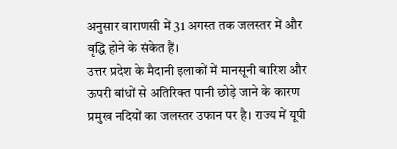अनुसार वाराणसी में 31 अगस्त तक जलस्तर में और वृद्धि होने के संकेत हैं।
उत्तर प्रदेश के मैदानी इलाकों में मानसूनी बारिश और ऊपरी बांधों से अतिरिक्त पानी छोड़े जाने के कारण प्रमुख नदियों का जलस्तर उफान पर है। राज्य में यूपी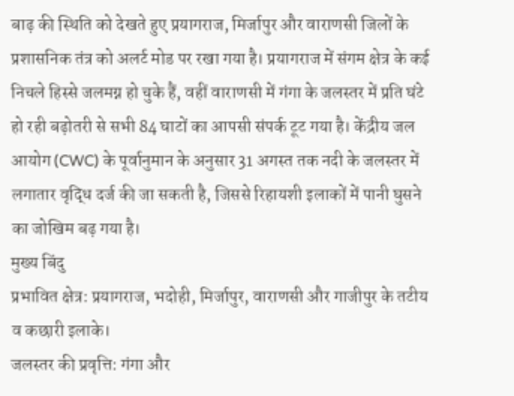बाढ़ की स्थिति को देखते हुए प्रयागराज, मिर्जापुर और वाराणसी जिलों के प्रशासनिक तंत्र को अलर्ट मोड पर रखा गया है। प्रयागराज में संगम क्षेत्र के कई निचले हिस्से जलमग्न हो चुके हैं, वहीं वाराणसी में गंगा के जलस्तर में प्रति घंटे हो रही बढ़ोतरी से सभी 84 घाटों का आपसी संपर्क टूट गया है। केंद्रीय जल आयोग (CWC) के पूर्वानुमान के अनुसार 31 अगस्त तक नदी के जलस्तर में लगातार वृद्धि दर्ज की जा सकती है, जिससे रिहायशी इलाकों में पानी घुसने का जोखिम बढ़ गया है।
मुख्य बिंदु
प्रभावित क्षेत्र: प्रयागराज, भदोही, मिर्जापुर, वाराणसी और गाजीपुर के तटीय व कछारी इलाके।
जलस्तर की प्रवृत्ति: गंगा और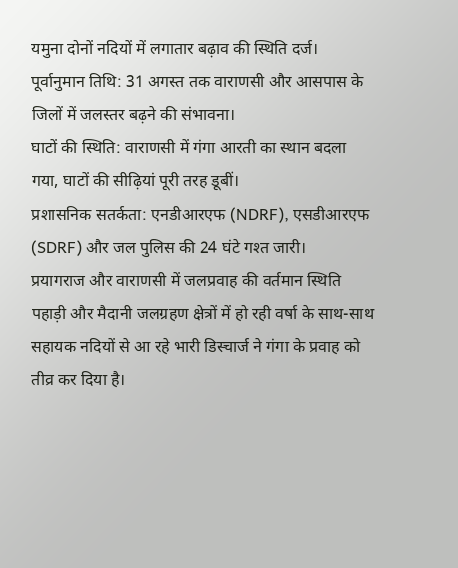यमुना दोनों नदियों में लगातार बढ़ाव की स्थिति दर्ज।
पूर्वानुमान तिथि: 31 अगस्त तक वाराणसी और आसपास के जिलों में जलस्तर बढ़ने की संभावना।
घाटों की स्थिति: वाराणसी में गंगा आरती का स्थान बदला गया, घाटों की सीढ़ियां पूरी तरह डूबीं।
प्रशासनिक सतर्कता: एनडीआरएफ (NDRF), एसडीआरएफ (SDRF) और जल पुलिस की 24 घंटे गश्त जारी।
प्रयागराज और वाराणसी में जलप्रवाह की वर्तमान स्थिति
पहाड़ी और मैदानी जलग्रहण क्षेत्रों में हो रही वर्षा के साथ-साथ सहायक नदियों से आ रहे भारी डिस्चार्ज ने गंगा के प्रवाह को तीव्र कर दिया है।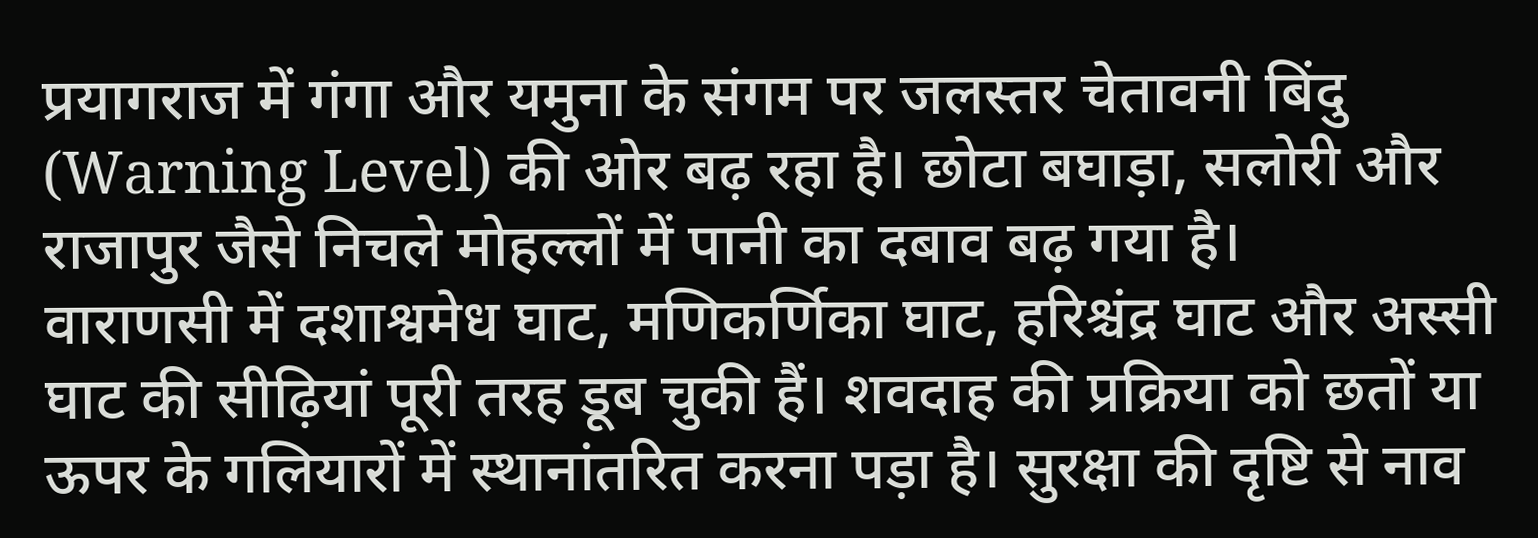प्रयागराज में गंगा और यमुना के संगम पर जलस्तर चेतावनी बिंदु (Warning Level) की ओर बढ़ रहा है। छोटा बघाड़ा, सलोरी और राजापुर जैसे निचले मोहल्लों में पानी का दबाव बढ़ गया है।
वाराणसी में दशाश्वमेध घाट, मणिकर्णिका घाट, हरिश्चंद्र घाट और अस्सी घाट की सीढ़ियां पूरी तरह डूब चुकी हैं। शवदाह की प्रक्रिया को छतों या ऊपर के गलियारों में स्थानांतरित करना पड़ा है। सुरक्षा की दृष्टि से नाव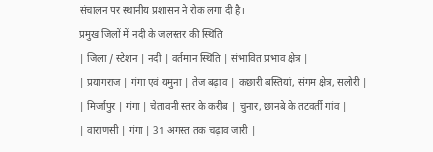संचालन पर स्थानीय प्रशासन ने रोक लगा दी है।
प्रमुख जिलों में नदी के जलस्तर की स्थिति
| जिला / स्टेशन | नदी | वर्तमान स्थिति | संभावित प्रभाव क्षेत्र |
| प्रयागराज | गंगा एवं यमुना | तेज बढ़ाव | कछारी बस्तियां, संगम क्षेत्र, सलोरी |
| मिर्जापुर | गंगा | चेतावनी स्तर के करीब | चुनार, छानबे के तटवर्ती गांव |
| वाराणसी | गंगा | 31 अगस्त तक चढ़ाव जारी |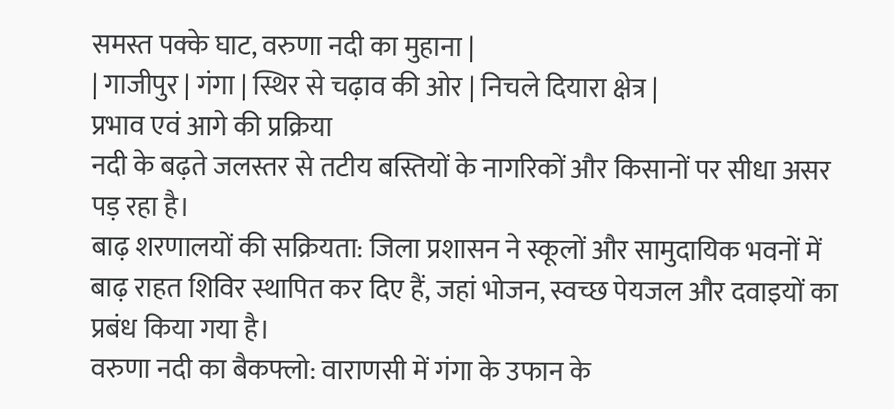समस्त पक्के घाट, वरुणा नदी का मुहाना |
| गाजीपुर | गंगा | स्थिर से चढ़ाव की ओर | निचले दियारा क्षेत्र |
प्रभाव एवं आगे की प्रक्रिया
नदी के बढ़ते जलस्तर से तटीय बस्तियों के नागरिकों और किसानों पर सीधा असर पड़ रहा है।
बाढ़ शरणालयों की सक्रियता: जिला प्रशासन ने स्कूलों और सामुदायिक भवनों में बाढ़ राहत शिविर स्थापित कर दिए हैं, जहां भोजन, स्वच्छ पेयजल और दवाइयों का प्रबंध किया गया है।
वरुणा नदी का बैकफ्लो: वाराणसी में गंगा के उफान के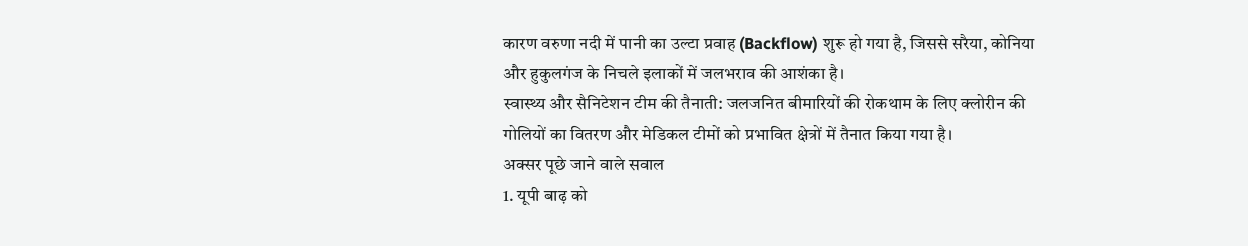कारण वरुणा नदी में पानी का उल्टा प्रवाह (Backflow) शुरू हो गया है, जिससे सरैया, कोनिया और हुकुलगंज के निचले इलाकों में जलभराव की आशंका है।
स्वास्थ्य और सैनिटेशन टीम की तैनाती: जलजनित बीमारियों की रोकथाम के लिए क्लोरीन की गोलियों का वितरण और मेडिकल टीमों को प्रभावित क्षेत्रों में तैनात किया गया है।
अक्सर पूछे जाने वाले सवाल
1. यूपी बाढ़ को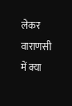लेकर वाराणसी में क्या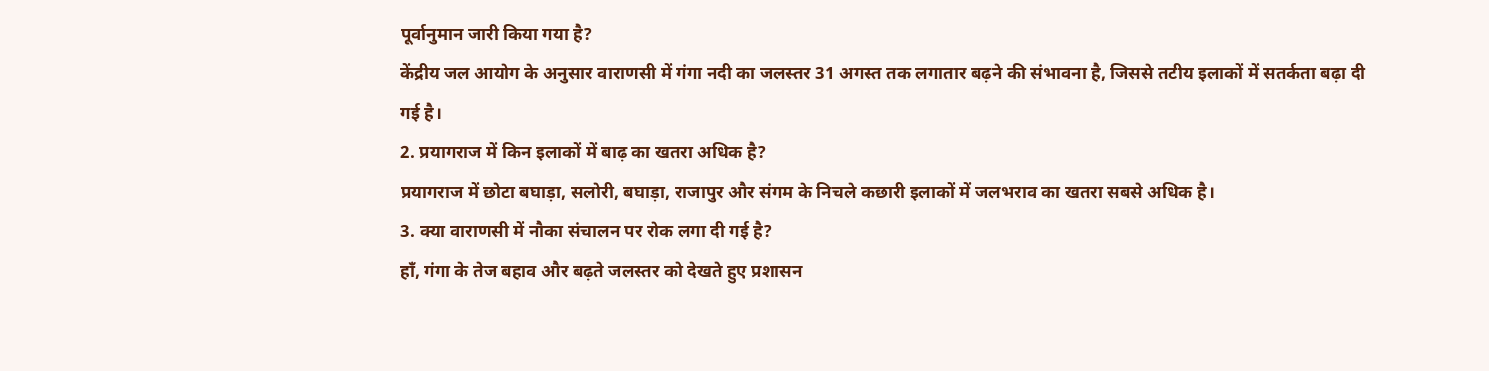पूर्वानुमान जारी किया गया है?
केंद्रीय जल आयोग के अनुसार वाराणसी में गंगा नदी का जलस्तर 31 अगस्त तक लगातार बढ़ने की संभावना है, जिससे तटीय इलाकों में सतर्कता बढ़ा दी गई है।
2. प्रयागराज में किन इलाकों में बाढ़ का खतरा अधिक है?
प्रयागराज में छोटा बघाड़ा, सलोरी, बघाड़ा, राजापुर और संगम के निचले कछारी इलाकों में जलभराव का खतरा सबसे अधिक है।
3. क्या वाराणसी में नौका संचालन पर रोक लगा दी गई है?
हाँ, गंगा के तेज बहाव और बढ़ते जलस्तर को देखते हुए प्रशासन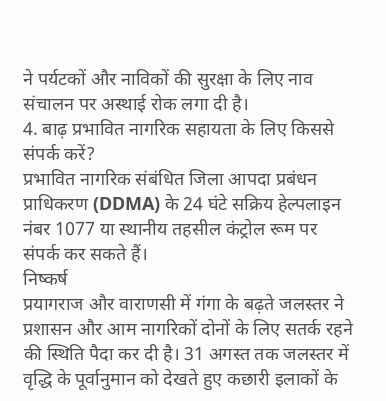ने पर्यटकों और नाविकों की सुरक्षा के लिए नाव संचालन पर अस्थाई रोक लगा दी है।
4. बाढ़ प्रभावित नागरिक सहायता के लिए किससे संपर्क करें?
प्रभावित नागरिक संबंधित जिला आपदा प्रबंधन प्राधिकरण (DDMA) के 24 घंटे सक्रिय हेल्पलाइन नंबर 1077 या स्थानीय तहसील कंट्रोल रूम पर संपर्क कर सकते हैं।
निष्कर्ष
प्रयागराज और वाराणसी में गंगा के बढ़ते जलस्तर ने प्रशासन और आम नागरिकों दोनों के लिए सतर्क रहने की स्थिति पैदा कर दी है। 31 अगस्त तक जलस्तर में वृद्धि के पूर्वानुमान को देखते हुए कछारी इलाकों के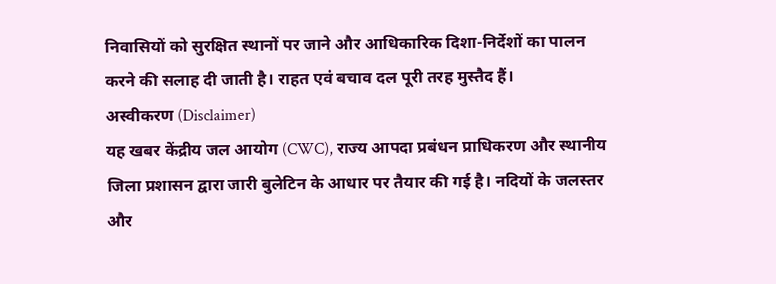निवासियों को सुरक्षित स्थानों पर जाने और आधिकारिक दिशा-निर्देशों का पालन करने की सलाह दी जाती है। राहत एवं बचाव दल पूरी तरह मुस्तैद हैं।
अस्वीकरण (Disclaimer)
यह खबर केंद्रीय जल आयोग (CWC), राज्य आपदा प्रबंधन प्राधिकरण और स्थानीय जिला प्रशासन द्वारा जारी बुलेटिन के आधार पर तैयार की गई है। नदियों के जलस्तर और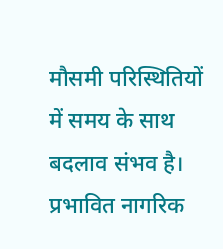मौसमी परिस्थितियों में समय के साथ बदलाव संभव है। प्रभावित नागरिक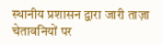स्थानीय प्रशासन द्वारा जारी ताज़ा चेतावनियों पर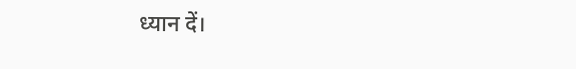ध्यान दें।